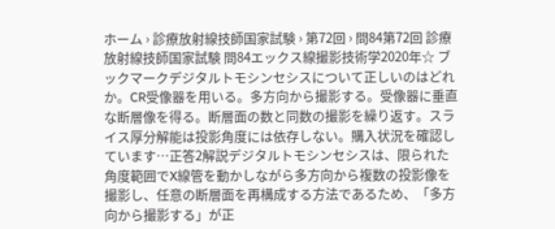ホーム › 診療放射線技師国家試験 › 第72回 › 問84第72回 診療放射線技師国家試験 問84エックス線撮影技術学2020年☆ ブックマークデジタルトモシンセシスについて正しいのはどれか。CR受像器を用いる。多方向から撮影する。受像器に垂直な断層像を得る。断層面の数と同数の撮影を繰り返す。スライス厚分解能は投影角度には依存しない。購入状況を確認しています…正答2解説デジタルトモシンセシスは、限られた角度範囲でX線管を動かしながら多方向から複数の投影像を撮影し、任意の断層面を再構成する方法であるため、「多方向から撮影する」が正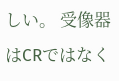しい。 受像器はCRではなく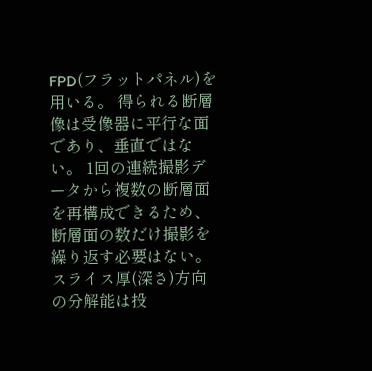FPD(フラットパネル)を用いる。 得られる断層像は受像器に平行な面であり、垂直ではない。 1回の連続撮影データから複数の断層面を再構成できるため、断層面の数だけ撮影を繰り返す必要はない。 スライス厚(深さ)方向の分解能は投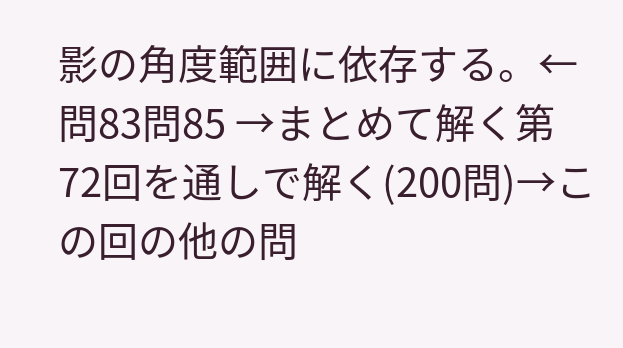影の角度範囲に依存する。← 問83問85 →まとめて解く第72回を通しで解く(200問)→この回の他の問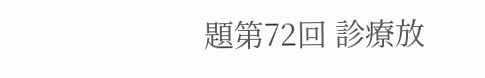題第72回 診療放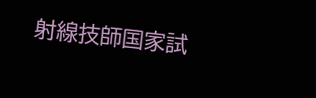射線技師国家試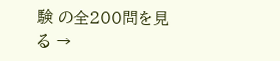験 の全200問を見る →